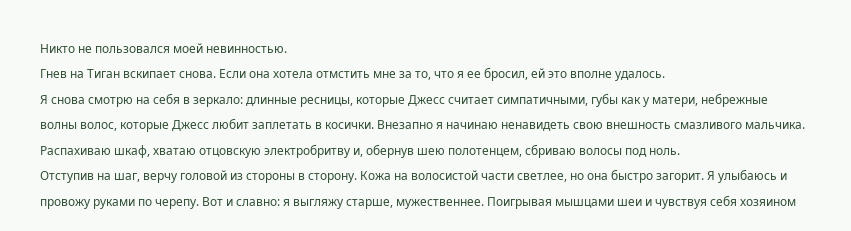Никто не пользовался моей невинностью.
Гнев на Тиган вскипает снова. Если она хотела отмстить мне за то, что я ее бросил, ей это вполне удалось.
Я снова смотрю на себя в зеркало: длинные ресницы, которые Джесс считает симпатичными, губы как у матери, небрежные волны волос, которые Джесс любит заплетать в косички. Внезапно я начинаю ненавидеть свою внешность смазливого мальчика. Распахиваю шкаф, хватаю отцовскую электробритву и, обернув шею полотенцем, сбриваю волосы под ноль.
Отступив на шаг, верчу головой из стороны в сторону. Кожа на волосистой части светлее, но она быстро загорит. Я улыбаюсь и провожу руками по черепу. Вот и славно: я выгляжу старше, мужественнее. Поигрывая мышцами шеи и чувствуя себя хозяином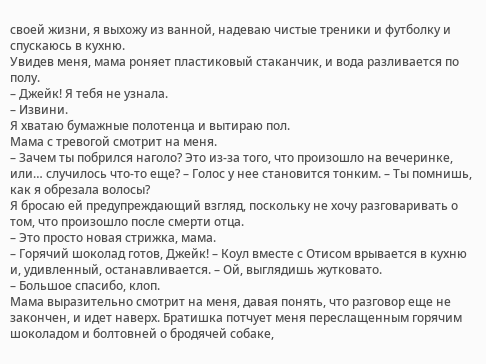своей жизни, я выхожу из ванной, надеваю чистые треники и футболку и спускаюсь в кухню.
Увидев меня, мама роняет пластиковый стаканчик, и вода разливается по полу.
– Джейк! Я тебя не узнала.
– Извини.
Я хватаю бумажные полотенца и вытираю пол.
Мама с тревогой смотрит на меня.
– Зачем ты побрился наголо? Это из-за того, что произошло на вечеринке, или… случилось что-то еще? – Голос у нее становится тонким. – Ты помнишь, как я обрезала волосы?
Я бросаю ей предупреждающий взгляд, поскольку не хочу разговаривать о том, что произошло после смерти отца.
– Это просто новая стрижка, мама.
– Горячий шоколад готов, Джейк! – Коул вместе с Отисом врывается в кухню и, удивленный, останавливается. – Ой, выглядишь жутковато.
– Большое спасибо, клоп.
Мама выразительно смотрит на меня, давая понять, что разговор еще не закончен, и идет наверх. Братишка потчует меня переслащенным горячим шоколадом и болтовней о бродячей собаке,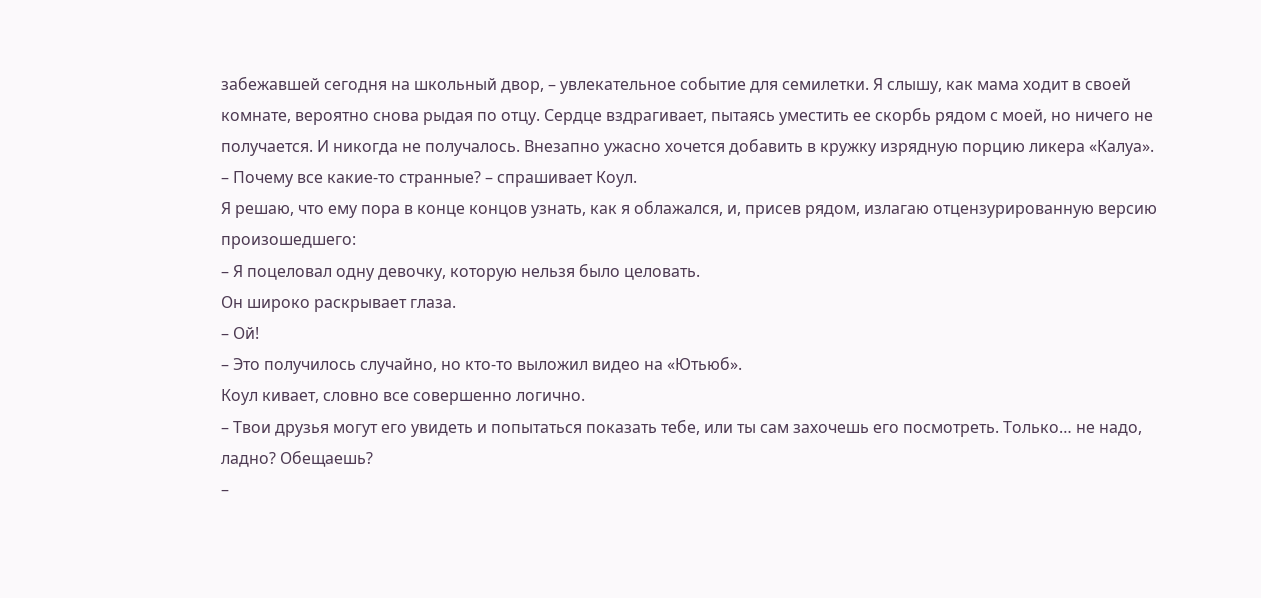забежавшей сегодня на школьный двор, – увлекательное событие для семилетки. Я слышу, как мама ходит в своей комнате, вероятно снова рыдая по отцу. Сердце вздрагивает, пытаясь уместить ее скорбь рядом с моей, но ничего не получается. И никогда не получалось. Внезапно ужасно хочется добавить в кружку изрядную порцию ликера «Калуа».
– Почему все какие-то странные? – спрашивает Коул.
Я решаю, что ему пора в конце концов узнать, как я облажался, и, присев рядом, излагаю отцензурированную версию произошедшего:
– Я поцеловал одну девочку, которую нельзя было целовать.
Он широко раскрывает глаза.
– Ой!
– Это получилось случайно, но кто-то выложил видео на «Ютьюб».
Коул кивает, словно все совершенно логично.
– Твои друзья могут его увидеть и попытаться показать тебе, или ты сам захочешь его посмотреть. Только… не надо, ладно? Обещаешь?
–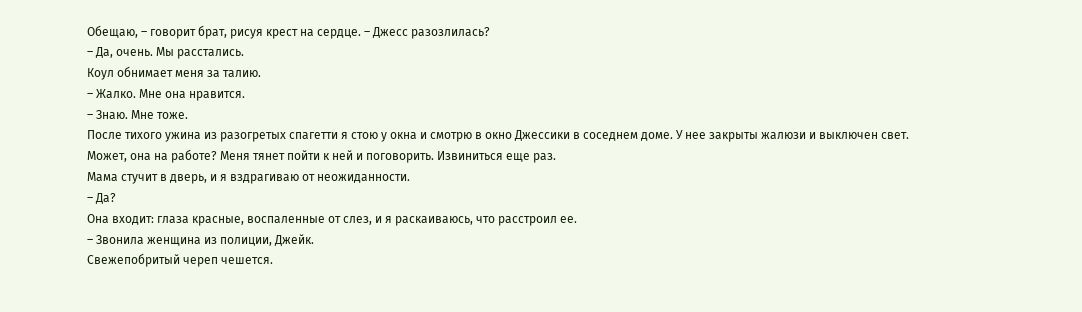Обещаю, – говорит брат, рисуя крест на сердце. – Джесс разозлилась?
– Да, очень. Мы расстались.
Коул обнимает меня за талию.
– Жалко. Мне она нравится.
– Знаю. Мне тоже.
После тихого ужина из разогретых спагетти я стою у окна и смотрю в окно Джессики в соседнем доме. У нее закрыты жалюзи и выключен свет. Может, она на работе? Меня тянет пойти к ней и поговорить. Извиниться еще раз.
Мама стучит в дверь, и я вздрагиваю от неожиданности.
– Да?
Она входит: глаза красные, воспаленные от слез, и я раскаиваюсь, что расстроил ее.
– Звонила женщина из полиции, Джейк.
Свежепобритый череп чешется.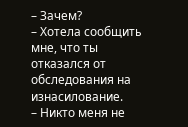– Зачем?
– Хотела сообщить мне, что ты отказался от обследования на изнасилование.
– Никто меня не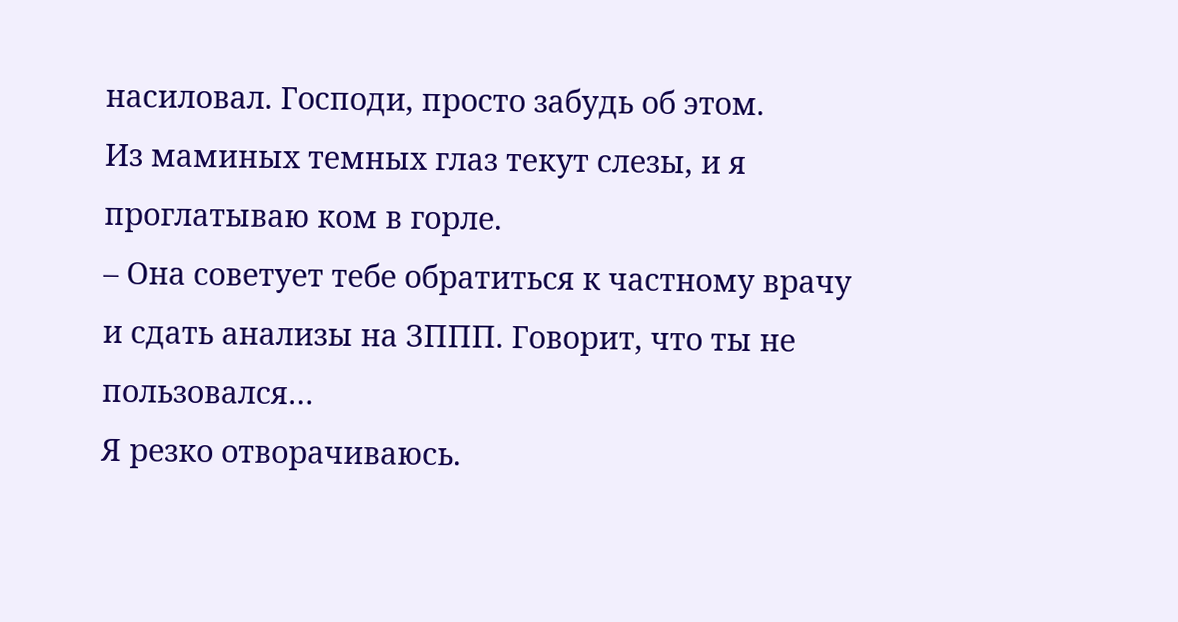насиловал. Господи, просто забудь об этом.
Из маминых темных глаз текут слезы, и я проглатываю ком в горле.
– Она советует тебе обратиться к частному врачу и сдать анализы на ЗППП. Говорит, что ты не пользовался…
Я резко отворачиваюсь.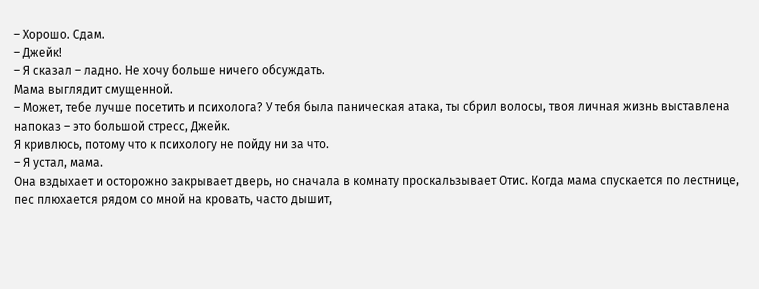– Хорошо. Сдам.
– Джейк!
– Я сказал – ладно. Не хочу больше ничего обсуждать.
Мама выглядит смущенной.
– Может, тебе лучше посетить и психолога? У тебя была паническая атака, ты сбрил волосы, твоя личная жизнь выставлена напоказ – это большой стресс, Джейк.
Я кривлюсь, потому что к психологу не пойду ни за что.
– Я устал, мама.
Она вздыхает и осторожно закрывает дверь, но сначала в комнату проскальзывает Отис. Когда мама спускается по лестнице, пес плюхается рядом со мной на кровать, часто дышит,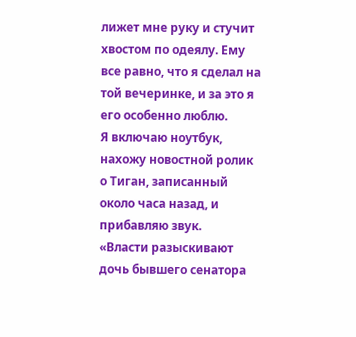лижет мне руку и стучит хвостом по одеялу. Ему все равно, что я сделал на той вечеринке, и за это я его особенно люблю.
Я включаю ноутбук, нахожу новостной ролик о Тиган, записанный около часа назад, и прибавляю звук.
«Власти разыскивают дочь бывшего сенатора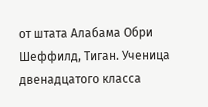от штата Алабама Обри Шеффилд, Тиган. Ученица двенадцатого класса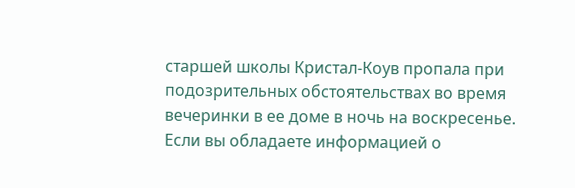старшей школы Кристал-Коув пропала при подозрительных обстоятельствах во время вечеринки в ее доме в ночь на воскресенье. Если вы обладаете информацией о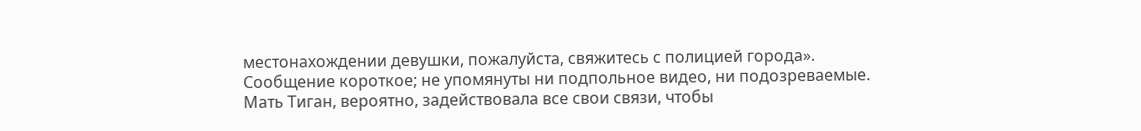местонахождении девушки, пожалуйста, свяжитесь с полицией города».
Сообщение короткое; не упомянуты ни подпольное видео, ни подозреваемые. Мать Тиган, вероятно, задействовала все свои связи, чтобы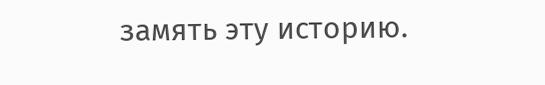замять эту историю.